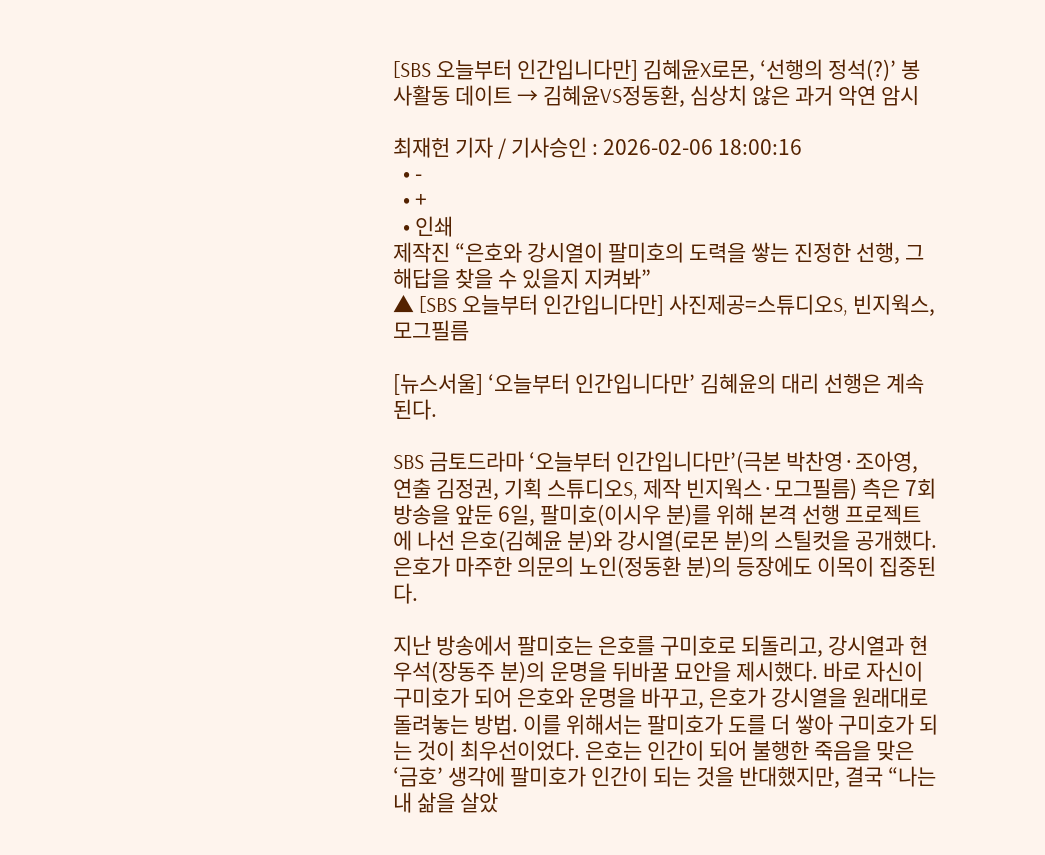[SBS 오늘부터 인간입니다만] 김혜윤X로몬, ‘선행의 정석(?)’ 봉사활동 데이트 → 김혜윤VS정동환, 심상치 않은 과거 악연 암시

최재헌 기자 / 기사승인 : 2026-02-06 18:00:16
  • -
  • +
  • 인쇄
제작진 “은호와 강시열이 팔미호의 도력을 쌓는 진정한 선행, 그 해답을 찾을 수 있을지 지켜봐”
▲ [SBS 오늘부터 인간입니다만] 사진제공=스튜디오S, 빈지웍스, 모그필름

[뉴스서울] ‘오늘부터 인간입니다만’ 김혜윤의 대리 선행은 계속된다.

SBS 금토드라마 ‘오늘부터 인간입니다만’(극본 박찬영·조아영, 연출 김정권, 기획 스튜디오S, 제작 빈지웍스·모그필름) 측은 7회 방송을 앞둔 6일, 팔미호(이시우 분)를 위해 본격 선행 프로젝트에 나선 은호(김혜윤 분)와 강시열(로몬 분)의 스틸컷을 공개했다. 은호가 마주한 의문의 노인(정동환 분)의 등장에도 이목이 집중된다.

지난 방송에서 팔미호는 은호를 구미호로 되돌리고, 강시열과 현우석(장동주 분)의 운명을 뒤바꿀 묘안을 제시했다. 바로 자신이 구미호가 되어 은호와 운명을 바꾸고, 은호가 강시열을 원래대로 돌려놓는 방법. 이를 위해서는 팔미호가 도를 더 쌓아 구미호가 되는 것이 최우선이었다. 은호는 인간이 되어 불행한 죽음을 맞은 ‘금호’ 생각에 팔미호가 인간이 되는 것을 반대했지만, 결국 “나는 내 삶을 살았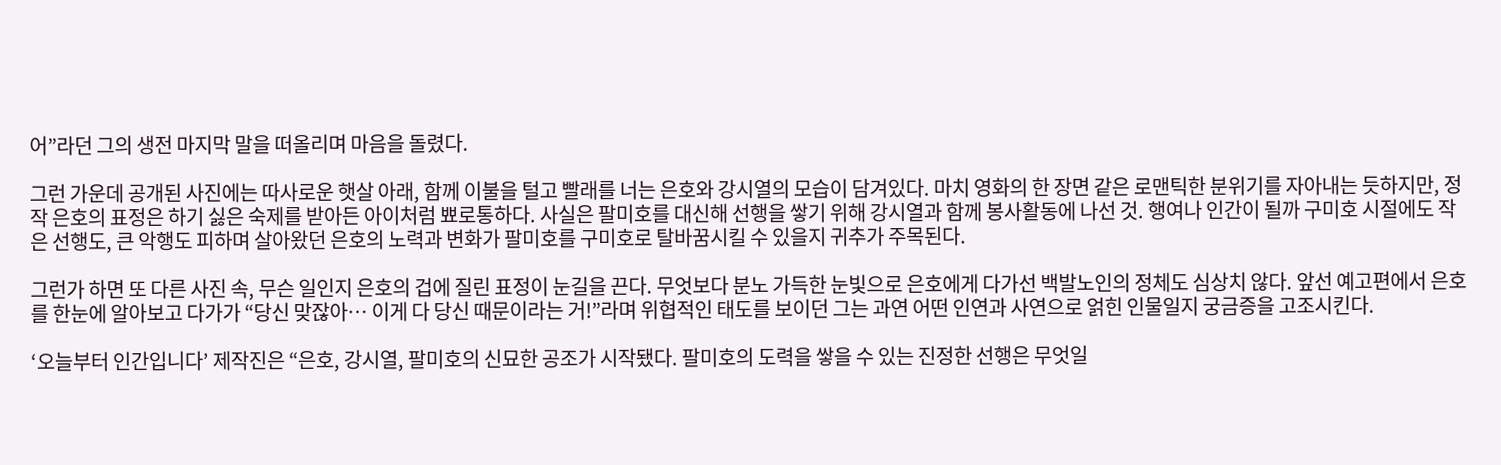어”라던 그의 생전 마지막 말을 떠올리며 마음을 돌렸다.

그런 가운데 공개된 사진에는 따사로운 햇살 아래, 함께 이불을 털고 빨래를 너는 은호와 강시열의 모습이 담겨있다. 마치 영화의 한 장면 같은 로맨틱한 분위기를 자아내는 듯하지만, 정작 은호의 표정은 하기 싫은 숙제를 받아든 아이처럼 뾰로통하다. 사실은 팔미호를 대신해 선행을 쌓기 위해 강시열과 함께 봉사활동에 나선 것. 행여나 인간이 될까 구미호 시절에도 작은 선행도, 큰 악행도 피하며 살아왔던 은호의 노력과 변화가 팔미호를 구미호로 탈바꿈시킬 수 있을지 귀추가 주목된다.

그런가 하면 또 다른 사진 속, 무슨 일인지 은호의 겁에 질린 표정이 눈길을 끈다. 무엇보다 분노 가득한 눈빛으로 은호에게 다가선 백발노인의 정체도 심상치 않다. 앞선 예고편에서 은호를 한눈에 알아보고 다가가 “당신 맞잖아… 이게 다 당신 때문이라는 거!”라며 위협적인 태도를 보이던 그는 과연 어떤 인연과 사연으로 얽힌 인물일지 궁금증을 고조시킨다.

‘오늘부터 인간입니다’ 제작진은 “은호, 강시열, 팔미호의 신묘한 공조가 시작됐다. 팔미호의 도력을 쌓을 수 있는 진정한 선행은 무엇일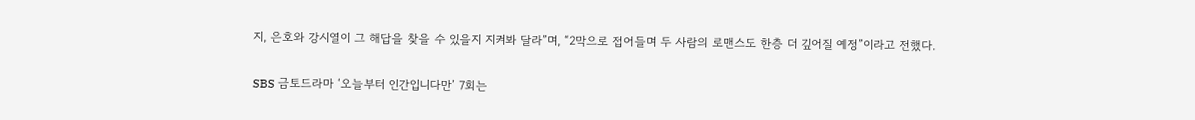지, 은호와 강시열이 그 해답을 찾을 수 있을지 지켜봐 달라”며, “2막으로 접어들며 두 사람의 로맨스도 한층 더 깊어질 예정”이라고 전했다.

SBS 금토드라마 ‘오늘부터 인간입니다만’ 7회는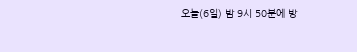오늘(6일) 밤 9시 50분에 방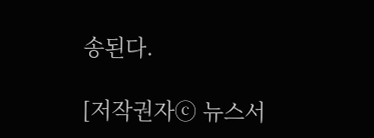송된다.

[저작권자ⓒ 뉴스서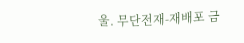울. 무단전재-재배포 금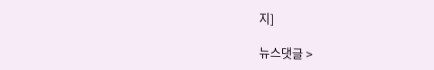지]

뉴스댓글 >